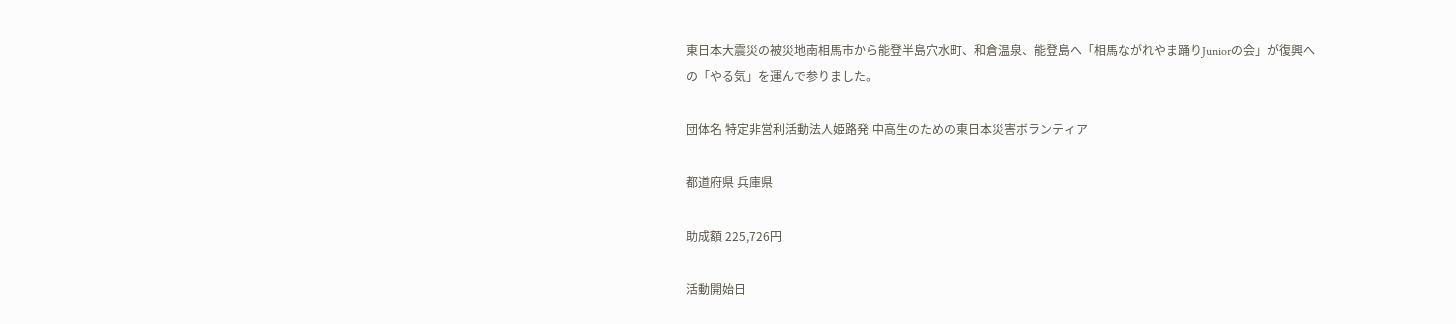東日本大震災の被災地南相馬市から能登半島穴水町、和倉温泉、能登島へ「相馬ながれやま踊りJuniorの会」が復興への「やる気」を運んで参りました。

団体名 特定非営利活動法人姫路発 中高生のための東日本災害ボランティア

都道府県 兵庫県

助成額 225,726円

活動開始日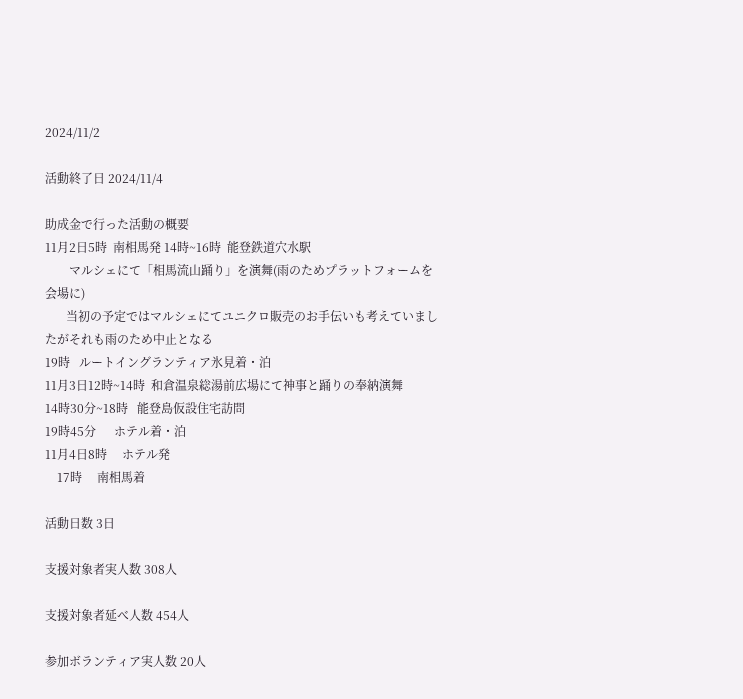2024/11/2

活動終了日 2024/11/4

助成金で行った活動の概要
11月2日5時  南相馬発 14時~16時  能登鉄道穴水駅
        マルシェにて「相馬流山踊り」を演舞(雨のためプラットフォームを会場に)
       当初の予定ではマルシェにてユニクロ販売のお手伝いも考えていましたがそれも雨のため中止となる
19時   ルートイングランティア氷見着・泊
11月3日12時~14時  和倉温泉総湯前広場にて神事と踊りの奉納演舞
14時30分~18時   能登島仮設住宅訪問
19時45分      ホテル着・泊
11月4日8時     ホテル発
    17時     南相馬着

活動日数 3日

支援対象者実人数 308人

支援対象者延べ人数 454人

参加ボランティア実人数 20人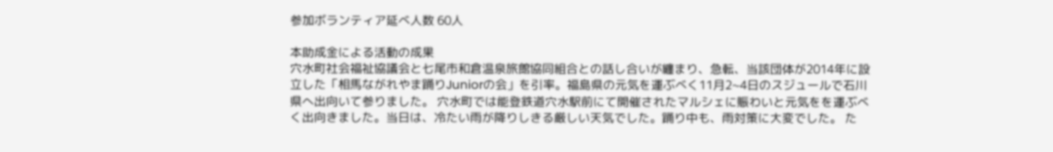参加ボランティア延べ人数 60人

本助成金による活動の成果
穴水町社会福祉協議会と七尾市和倉温泉旅館協同組合との話し合いが纏まり、急転、当該団体が2014年に設立した「相馬ながれやま踊りJuniorの会」を引率。福島県の元気を運ぶべく11月2~4日のスジュールで石川県へ出向いて参りました。 穴水町では能登鉄道穴水駅前にて開催されたマルシェに賑わいと元気をを運ぶべく出向きました。当日は、冷たい雨が降りしきる厳しい天気でした。踊り中も、雨対策に大変でした。 た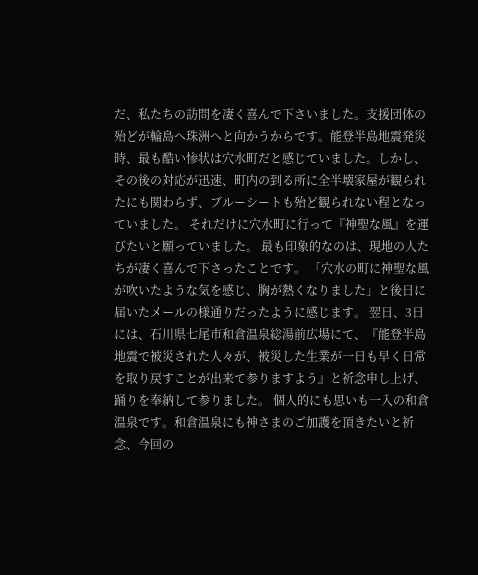だ、私たちの訪問を凄く喜んで下さいました。支援団体の殆どが輪島へ珠洲へと向かうからです。能登半島地震発災時、最も酷い惨状は穴水町だと感じていました。しかし、その後の対応が迅速、町内の到る所に全半壊家屋が観られたにも関わらず、ブルーシートも殆ど観られない程となっていました。 それだけに穴水町に行って『神聖な風』を運びたいと願っていました。 最も印象的なのは、現地の人たちが凄く喜んで下さったことです。 「穴水の町に神聖な風が吹いたような気を感じ、胸が熱くなりました」と後日に届いたメールの様通りだったように感じます。 翌日、3日には、石川県七尾市和倉温泉総湯前広場にて、『能登半島地震で被災された人々が、被災した生業が一日も早く日常を取り戻すことが出来て参りますよう』と祈念申し上げ、踊りを奉納して参りました。 個人的にも思いも一入の和倉温泉です。和倉温泉にも神さまのご加護を頂きたいと祈念、今回の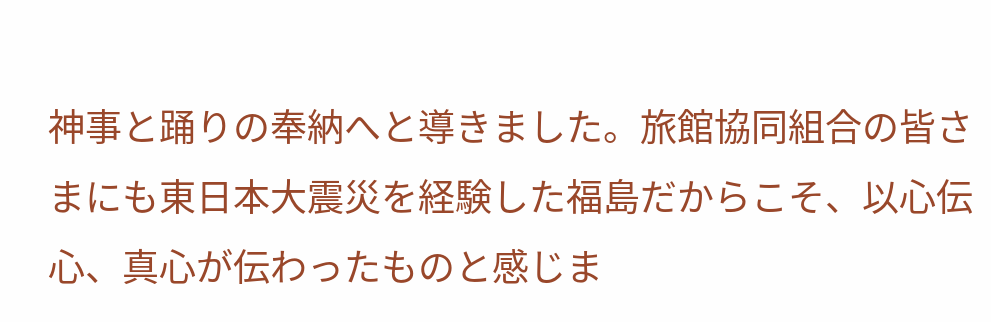神事と踊りの奉納へと導きました。旅館協同組合の皆さまにも東日本大震災を経験した福島だからこそ、以心伝心、真心が伝わったものと感じま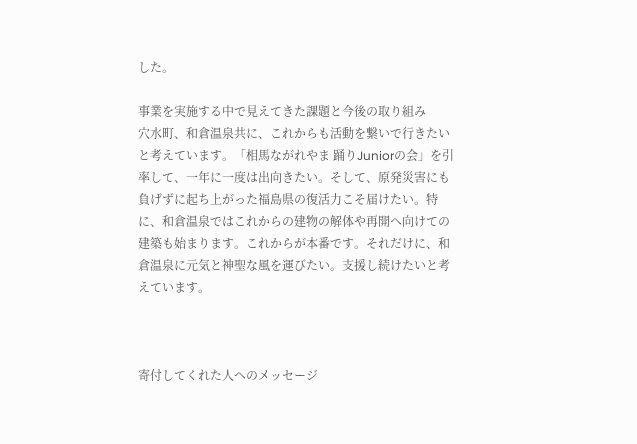した。

事業を実施する中で見えてきた課題と今後の取り組み
穴水町、和倉温泉共に、これからも活動を繋いで行きたいと考えています。「相馬ながれやま 踊りJuniorの会」を引率して、一年に一度は出向きたい。そして、原発災害にも負げずに起ち上がった福島県の復活力こそ届けたい。特に、和倉温泉ではこれからの建物の解体や再開へ向けての建築も始まります。これからが本番です。それだけに、和倉温泉に元気と神聖な風を運びたい。支援し続けたいと考えています。



寄付してくれた人へのメッセージ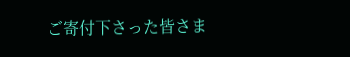ご寄付下さった皆さま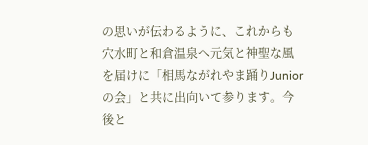の思いが伝わるように、これからも穴水町と和倉温泉へ元気と神聖な風を届けに「相馬ながれやま踊りJuniorの会」と共に出向いて参ります。今後と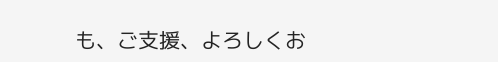も、ご支援、よろしくお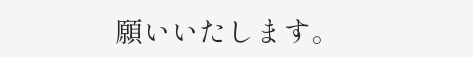願いいたします。